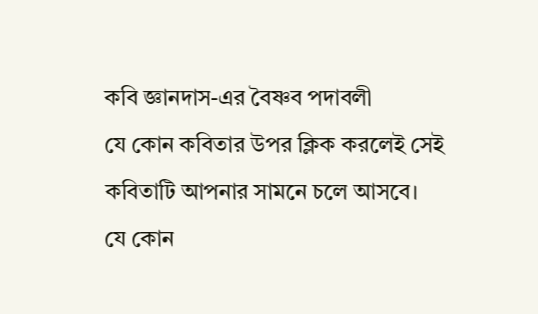কবি জ্ঞানদাস-এর বৈষ্ণব পদাবলী
যে কোন কবিতার উপর ক্লিক করলেই সেই কবিতাটি আপনার সামনে চলে আসবে।
যে কোন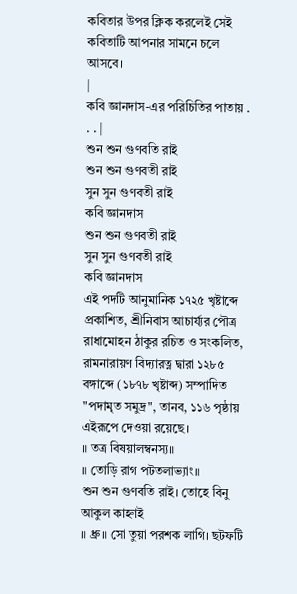কবিতার উপর ক্লিক করলেই সেই কবিতাটি আপনার সামনে চলে আসবে।
|
কবি জ্ঞানদাস-এর পরিচিতির পাতায় . . . |
শুন শুন গুণবতি রাই
শুন শুন গুণবতী রাই
সুন সুন গুণবতী রাই
কবি জ্ঞানদাস
শুন শুন গুণবতী রাই
সুন সুন গুণবতী রাই
কবি জ্ঞানদাস
এই পদটি আনুমানিক ১৭২৫ খৃষ্টাব্দে প্রকাশিত, শ্রীনিবাস আচার্য্যর পৌত্র রাধামোহন ঠাকুর রচিত ও সংকলিত, রামনারায়ণ বিদ্যারত্ন দ্বারা ১২৮৫ বঙ্গাব্দে (১৮৭৮ খৃষ্টাব্দ) সম্পাদিত "পদামৃত সমুদ্র", তানব, ১১৬ পৃষ্ঠায় এইরূপে দেওয়া রয়েছে।
॥ তত্র বিষয়ালম্বনস্য॥
॥ তোড়ি রাগ পটতলাভ্যাং॥
শুন শুন গুণবতি রাই। তোহে বিনু আকুল কাহ্নাই
॥ ধ্রু॥ সো তুয়া পরশক লাগি। ছটফটি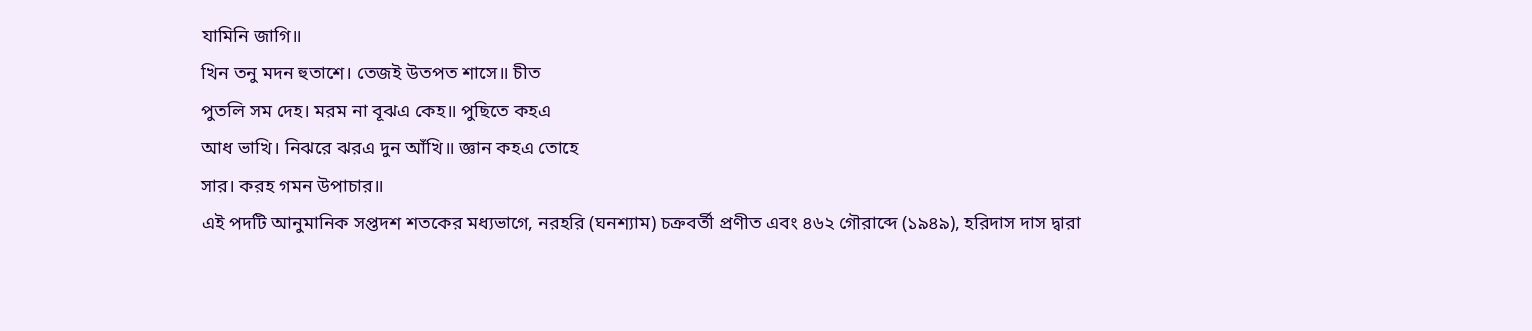যামিনি জাগি॥
খিন তনু মদন হুতাশে। তেজই উতপত শাসে॥ চীত
পুতলি সম দেহ। মরম না বূঝএ কেহ॥ পুছিতে কহএ
আধ ভাখি। নিঝরে ঝরএ দুন আঁখি॥ জ্ঞান কহএ তোহে
সার। করহ গমন উপাচার॥
এই পদটি আনুমানিক সপ্তদশ শতকের মধ্যভাগে, নরহরি (ঘনশ্যাম) চক্রবর্তী প্রণীত এবং ৪৬২ গৌরাব্দে (১৯৪৯), হরিদাস দাস দ্বারা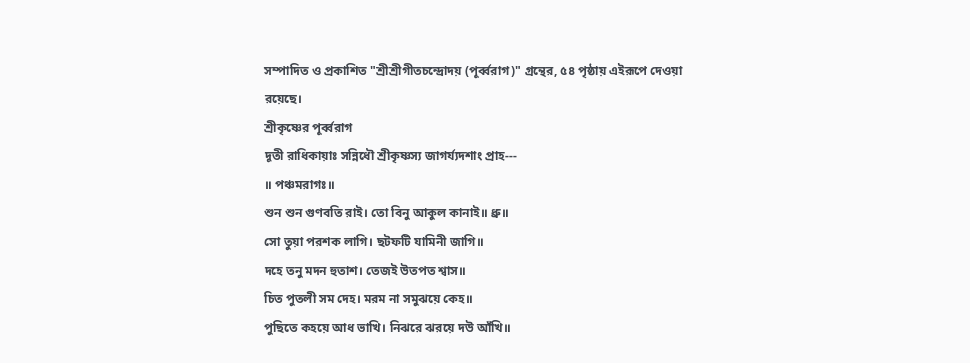সম্পাদিত ও প্রকাশিত "শ্রীশ্রীগীতচন্দ্রোদয় (পূর্ব্বরাগ)" গ্রন্থের, ৫৪ পৃষ্ঠায় এইরূপে দেওয়া রয়েছে।
শ্রীকৃষ্ণের পূর্ব্বরাগ
দূতী রাধিকায়াঃ সন্নিধৌ শ্রীকৃষ্ণস্য জাগর্য্যদশাং প্রাহ---
॥ পঞ্চমরাগঃ॥
শুন শুন গুণবতি রাই। তো বিনু আকুল কানাই॥ ধ্রু॥
সো তুয়া পরশক লাগি। ছটফটি যামিনী জাগি॥
দহে তনু মদন হুতাশ। তেজই উতপত শ্বাস॥
চিত পুতলী সম দেহ। মরম না সমুঝয়ে কেহ॥
পুছিতে কহয়ে আধ ভাখি। নিঝরে ঝরয়ে দউ আঁখি॥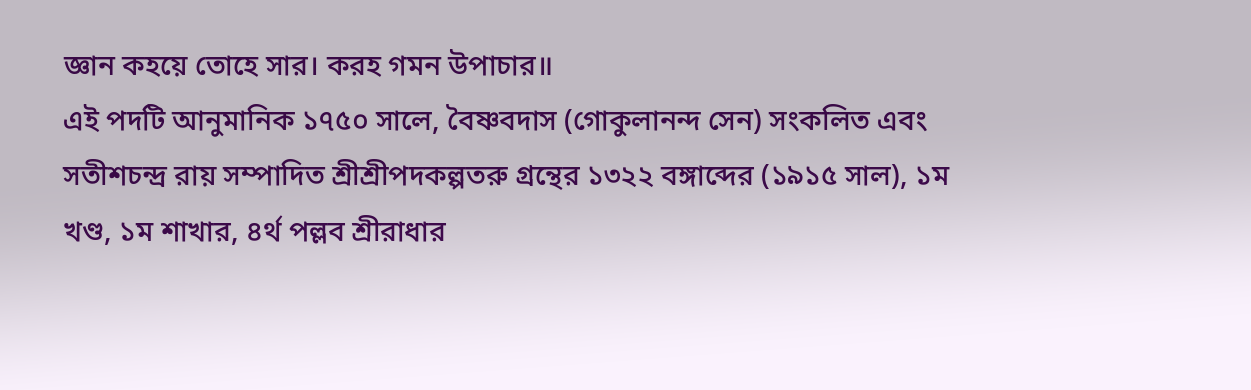জ্ঞান কহয়ে তোহে সার। করহ গমন উপাচার॥
এই পদটি আনুমানিক ১৭৫০ সালে, বৈষ্ণবদাস (গোকুলানন্দ সেন) সংকলিত এবং সতীশচন্দ্র রায় সম্পাদিত শ্রীশ্রীপদকল্পতরু গ্রন্থের ১৩২২ বঙ্গাব্দের (১৯১৫ সাল), ১ম খণ্ড, ১ম শাখার, ৪র্থ পল্লব শ্রীরাধার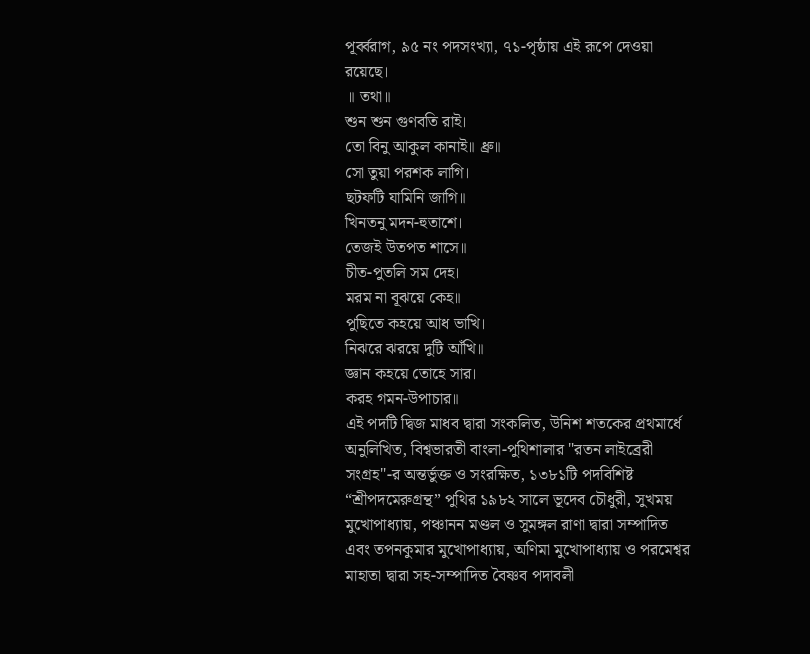পূর্ব্বরাগ, ৯৫ নং পদসংখ্যা, ৭১-পৃষ্ঠায় এই রূপে দেওয়া রয়েছে।
॥ তথা॥
শুন শুন গুণবতি রাই।
তো বিনু আকুল কানাই॥ ধ্রু॥
সো তুয়া পরশক লাগি।
ছটফটি যামিনি জাগি॥
খিনতনু মদন-হুতাশে।
তেজই উতপত শাসে॥
চীত-পুতলি সম দেহ।
মরম না বূঝয়ে কেহ॥
পুছিতে কহয়ে আধ ভাখি।
নিঝরে ঝরয়ে দুটি আঁখি॥
জ্ঞান কহয়ে তোহে সার।
করহ গমন-উপাচার॥
এই পদটি দ্বিজ মাধব দ্বারা সংকলিত, উনিশ শতকের প্রথমার্ধে অনুলিখিত, বিশ্বভারতী বাংলা-পুথিশালার "রতন লাইব্রেরী সংগ্রহ"-র অন্তর্ভুক্ত ও সংরক্ষিত, ১৩৮১টি পদবিশিষ্ট “শ্রীপদমেরুগ্রন্থ” পুথির ১৯৮২ সালে ভূদেব চৌধুরী, সুখময় মুখোপাধ্যায়, পঞ্চানন মণ্ডল ও সুমঙ্গল রাণা দ্বারা সম্পাদিত এবং তপনকুমার মুখোপাধ্যায়, অণিমা মুখোপাধ্যায় ও পরমেশ্বর মাহাতা দ্বারা সহ-সম্পাদিত বৈষ্ণব পদাবলী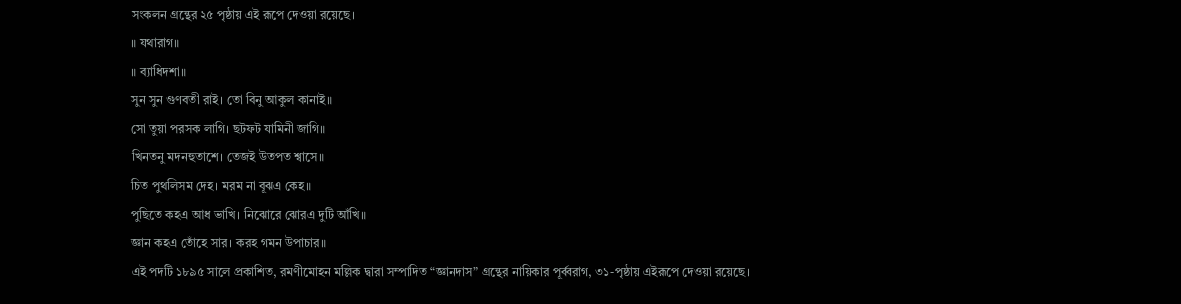সংকলন গ্রন্থের ২৫ পৃষ্ঠায় এই রূপে দেওয়া রয়েছে।
॥ যথারাগ॥
॥ ব্যাধিদশা॥
সুন সুন গুণবতী রাই। তো বিনু আকুল কানাই॥
সো তুয়া পরসক লাগি। ছটফট যামিনী জাগি॥
খিনতনু মদনহুতাশে। তেজই উতপত শ্বাসে॥
চিত পুথলিসম দেহ। মরম না বূঝএ কেহ॥
পুছিতে কহএ আধ ভাখি। নিঝোরে ঝোরএ দুটি আঁখি॥
জ্ঞান কহএ তোঁহে সার। করহ গমন উপাচার॥
এই পদটি ১৮৯৫ সালে প্রকাশিত, রমণীমোহন মল্লিক দ্বারা সম্পাদিত “জ্ঞানদাস” গ্রন্থের নায়িকার পূর্ব্বরাগ, ৩১-পৃষ্ঠায় এইরূপে দেওয়া রয়েছে।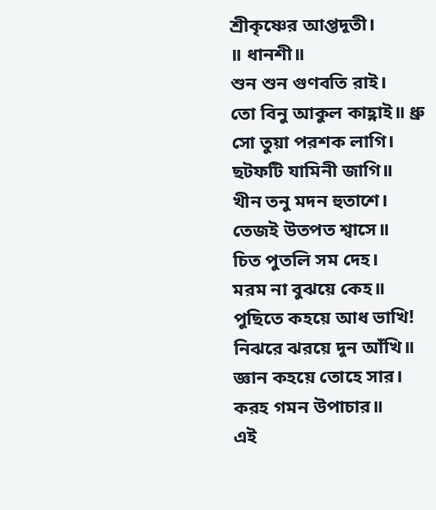শ্রীকৃষ্ণের আপ্তদূতী।
॥ ধানশী॥
শুন শুন গুণবতি রাই।
তো বিনু আকুল কাহ্ণাই॥ ধ্রু
সো তুয়া পরশক লাগি।
ছটফটি যামিনী জাগি॥
খীন তনু মদন হুতাশে।
তেজই উতপত শ্বাসে॥
চিত পুতলি সম দেহ।
মরম না বুঝয়ে কেহ॥
পুছিতে কহয়ে আধ ভাখি!
নিঝরে ঝরয়ে দুন আঁখি॥
জ্ঞান কহয়ে তোহে সার।
করহ গমন উপাচার॥
এই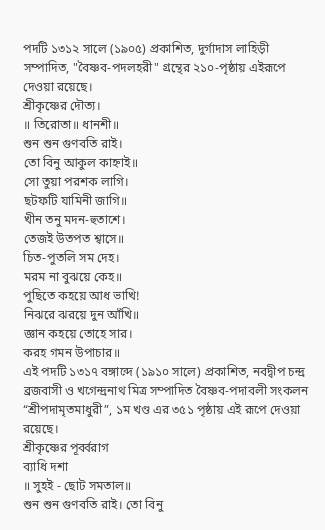পদটি ১৩১২ সালে (১৯০৫) প্রকাশিত, দুর্গাদাস লাহিড়ী সম্পাদিত, "বৈষ্ণব-পদলহরী" গ্রন্থের ২১০-পৃষ্ঠায় এইরূপে দেওয়া রয়েছে।
শ্রীকৃষ্ণের দৌত্য।
॥ তিরোতা॥ ধানশী॥
শুন শুন গুণবতি রাই।
তো বিনু আকুল কাহ্নাই॥
সো তুয়া পরশক লাগি।
ছটফটি যামিনী জাগি॥
খীন তনু মদন-হুতাশে।
তেজই উতপত শ্বাসে॥
চিত-পুতলি সম দেহ।
মরম না বুঝয়ে কেহ॥
পুছিতে কহয়ে আধ ভাখি!
নিঝরে ঝরয়ে দুন আঁখি॥
জ্ঞান কহয়ে তোহে সার।
করহ গমন উপাচার॥
এই পদটি ১৩১৭ বঙ্গাব্দে (১৯১০ সালে) প্রকাশিত, নবদ্বীপ চন্দ্র ব্রজবাসী ও খগেন্দ্রনাথ মিত্র সম্পাদিত বৈষ্ণব-পদাবলী সংকলন “শ্রীপদামৃতমাধুরী”, ১ম খণ্ড এর ৩৫১ পৃষ্ঠায় এই রূপে দেওয়া রয়েছে।
শ্রীকৃষ্ণের পূর্ব্বরাগ
ব্যাধি দশা
॥ সুহই - ছোট সমতাল॥
শুন শুন গুণবতি রাই। তো বিনু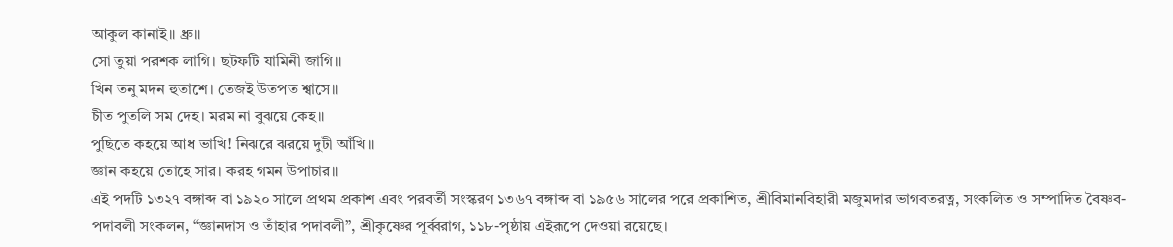আকুল কানাই॥ ধ্রু॥
সো তুয়া পরশক লাগি। ছটফটি যামিনী জাগি॥
খিন তনু মদন হুতাশে। তেজই উতপত শ্বাসে॥
চীত পুতলি সম দেহ। মরম না বুঝয়ে কেহ॥
পুছিতে কহয়ে আধ ভাখি! নিঝরে ঝরয়ে দুটী আঁখি॥
জ্ঞান কহয়ে তোহে সার। করহ গমন উপাচার॥
এই পদটি ১৩২৭ বঙ্গাব্দ বা ১৯২০ সালে প্রথম প্রকাশ এবং পরবর্তী সংস্করণ ১৩৬৭ বঙ্গাব্দ বা ১৯৫৬ সালের পরে প্রকাশিত, শ্রীবিমানবিহারী মজুমদার ভাগবতরত্ন, সংকলিত ও সম্পাদিত বৈষ্ণব-পদাবলী সংকলন, “জ্ঞানদাস ও তাঁহার পদাবলী”, শ্রীকৃষ্ণের পূর্ব্বরাগ, ১১৮-পৃষ্ঠায় এইরূপে দেওয়া রয়েছে।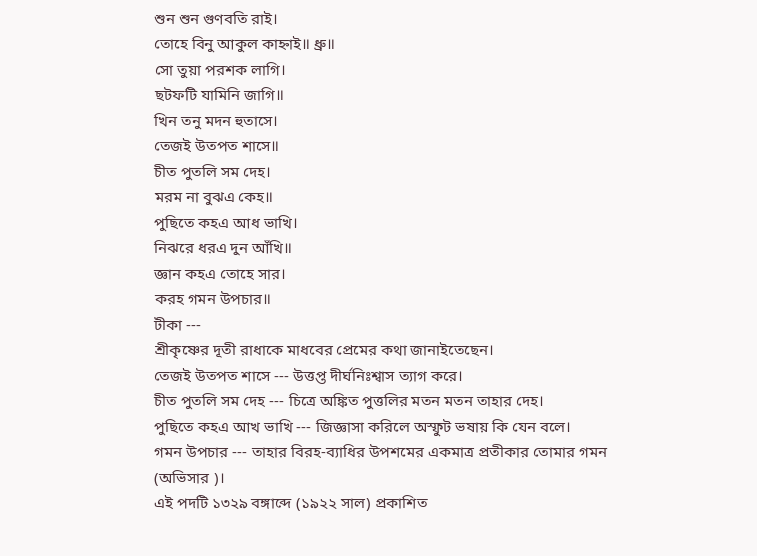শুন শুন গুণবতি রাই।
তোহে বিনু আকুল কাহ্নাই॥ ধ্রু॥
সো তুয়া পরশক লাগি।
ছটফটি যামিনি জাগি॥
খিন তনু মদন হুতাসে।
তেজই উতপত শাসে॥
চীত পুতলি সম দেহ।
মরম না বুঝএ কেহ॥
পুছিতে কহএ আধ ভাখি।
নিঝরে ধরএ দুন আঁখি॥
জ্ঞান কহএ তোহে সার।
করহ গমন উপচার॥
টীকা ---
শ্রীকৃষ্ণের দূতী রাধাকে মাধবের প্রেমের কথা জানাইতেছেন।
তেজই উতপত শাসে --- উত্তপ্ত দীর্ঘনিঃশ্বাস ত্যাগ করে।
চীত পুতলি সম দেহ --- চিত্রে অঙ্কিত পুত্তলির মতন মতন তাহার দেহ।
পুছিতে কহএ আখ ভাখি --- জিজ্ঞাসা করিলে অস্ফুট ভষায় কি যেন বলে।
গমন উপচার --- তাহার বিরহ-ব্যাধির উপশমের একমাত্র প্রতীকার তোমার গমন (অভিসার )।
এই পদটি ১৩২৯ বঙ্গাব্দে (১৯২২ সাল) প্রকাশিত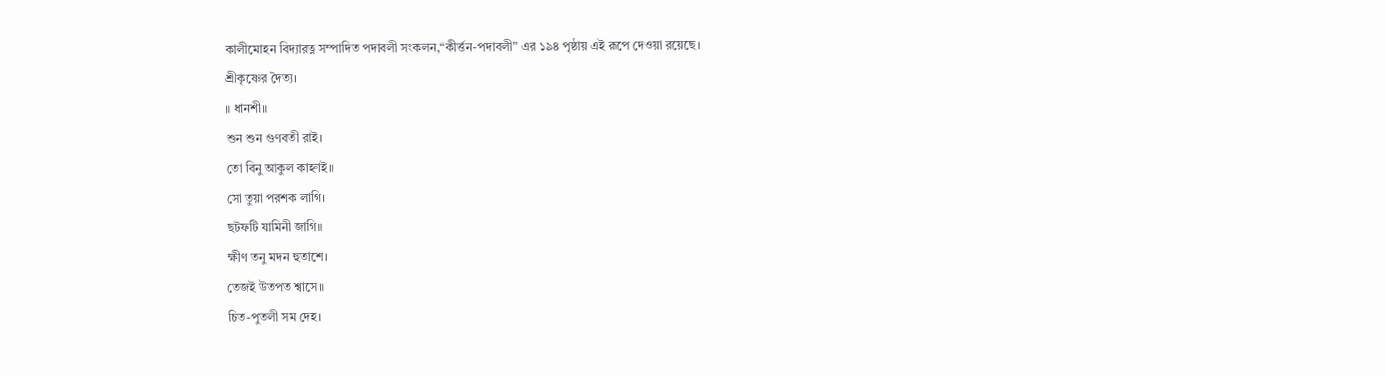কালীমোহন বিদ্যারত্ন সম্পাদিত পদাবলী সংকলন,“কীর্ত্তন-পদাবলী” এর ১৯৪ পৃষ্ঠায় এই রূপে দেওয়া রয়েছে।
শ্রীকৃষ্ণের দৈত্য।
॥ ধানশী॥
শুন শুন গুণবতী রাই।
তো বিনু আকুল কাহ্নাই॥
সো তুয়া পরশক লাগি।
ছটফটি যামিনী জাগি॥
ক্ষীণ তনু মদন হুতাশে।
তেজই উতপত শ্বাসে॥
চিত-পুতলী সম দেহ।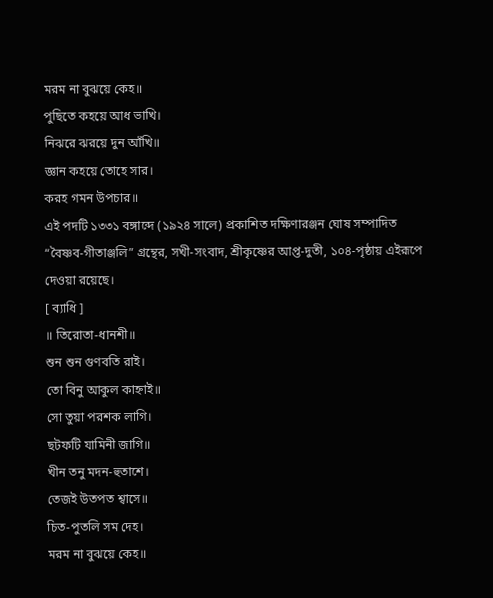মরম না বুঝয়ে কেহ॥
পুছিতে কহয়ে আধ ভাখি।
নিঝরে ঝরয়ে দুন আঁখি॥
জ্ঞান কহয়ে তোহে সার।
করহ গমন উপচার॥
এই পদটি ১৩৩১ বঙ্গাব্দে (১৯২৪ সালে) প্রকাশিত দক্ষিণারঞ্জন ঘোষ সম্পাদিত “বৈষ্ণব-গীতাঞ্জলি” গ্রন্থের, সখী-সংবাদ, শ্রীকৃষ্ণের আপ্ত-দুতী, ১০৪-পৃষ্ঠায় এইরূপে দেওয়া রয়েছে।
[ ব্যাধি ]
॥ তিরোতা-ধানশী॥
শুন শুন গুণবতি রাই।
তো বিনু আকুল কাহ্নাই॥
সো তুয়া পরশক লাগি।
ছটফটি যামিনী জাগি॥
খীন তনু মদন-হুতাশে।
তেজই উতপত শ্বাসে॥
চিত-পুতলি সম দেহ।
মরম না বুঝয়ে কেহ॥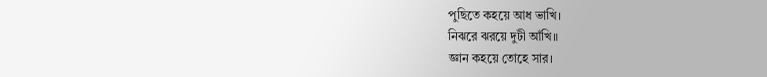পুছিতে কহয়ে আধ ভাখি।
নিঝরে ঝরয়ে দুটী আঁখি॥
জ্ঞান কহয়ে তোহে সার।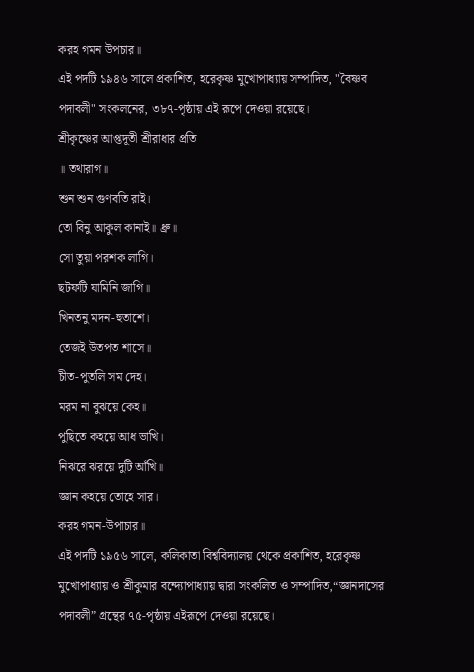করহ গমন উপচার॥
এই পদটি ১৯৪৬ সালে প্রকাশিত, হরেকৃষ্ণ মুখোপাধ্যায় সম্পাদিত, "বৈষ্ণব পদাবলী" সংকলনের, ৩৮৭-পৃষ্ঠায় এই রূপে দেওয়া রয়েছে।
শ্রীকৃষ্ণের আপ্তদূতী শ্রীরাধার প্রতি
॥ তথারাগ॥
শুন শুন গুণবতি রাই।
তো বিনু আকুল কানাই॥ ধ্রু॥
সো তুয়া পরশক লাগি।
ছটফটি যামিনি জাগি॥
খিনতনু মদন-হুতাশে।
তেজই উতপত শাসে॥
চীত-পুতলি সম দেহ।
মরম না বুঝয়ে কেহ॥
পুছিতে কহয়ে আধ ভাখি।
নিঝরে ঝরয়ে দুটি আঁখি॥
জ্ঞান কহয়ে তোহে সার।
করহ গমন-উপাচার॥
এই পদটি ১৯৫৬ সালে, কলিকাতা বিশ্ববিদ্যালয় থেকে প্রকাশিত, হরেকৃষ্ণ মুখোপাধ্যায় ও শ্রীকুমার বন্দ্যোপাধ্যায় দ্বারা সংকলিত ও সম্পাদিত,“জ্ঞানদাসের পদাবলী” গ্রন্থের ৭৫-পৃষ্ঠায় এইরূপে দেওয়া রয়েছে।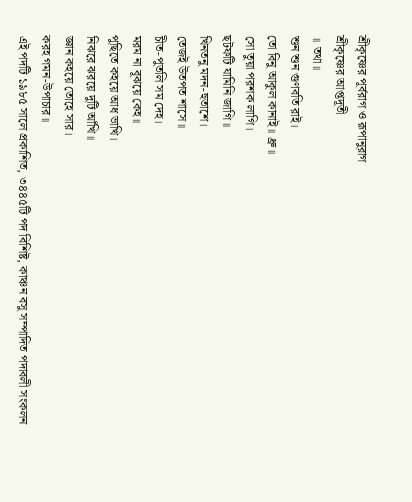শ্রীকৃষ্ণের পূর্বরাগ ও রূপানুরাগ
শ্রীকৃষ্ণের আপ্তদূতী
॥ তথা॥
শুন শুন গুণবতি রাই।
তো বিনু আকুল কানাই॥ ধ্রু॥
সো তুয়া পরশক লাগি।
ছটফটি যামিনি জাগি॥
খিনতনু মদন-হুতাশে।
তেজই উতপত শাসে॥
চীত-পুতলি সম দেহ।
মরম না বূঝয়ে কেহ॥
পুছিতে কহয়ে আধ ভাখি।
নিঝরে ঝরয়ে দুটি আঁখি॥
জ্ঞান কহয়ে তোহে সার।
করহ গমন-উপাচার॥
এই পদটি ১৯৮৫ সালে প্রকাশিত, ৩৪৪৫টি পদ বিশিষ্ট, কাঞ্চন বসু সম্পাদিত পদাবলী সংকলন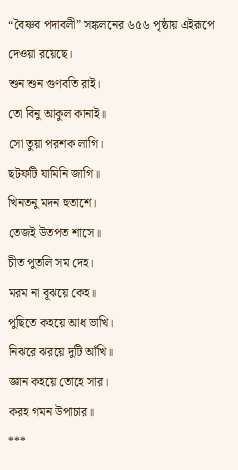“বৈষ্ণব পদাবলী” সঙ্কলনের ৬৫৬ পৃষ্ঠায় এইরূপে দেওয়া রয়েছে।
শুন শুন গুণবতি রাই।
তো বিনু আকুল কানাই॥
সো তুয়া পরশক লাগি।
ছটফটি যামিনি জাগি॥
খিনতনু মদন হুতাশে।
তেজই উতপত শাসে॥
চীত পুতলি সম দেহ।
মরম না বূঝয়ে কেহ॥
পুছিতে কহয়ে আধ ভাখি।
নিঝরে ঝরয়ে দুটি আঁখি॥
জ্ঞান কহয়ে তোহে সার।
করহ গমন উপাচার॥
***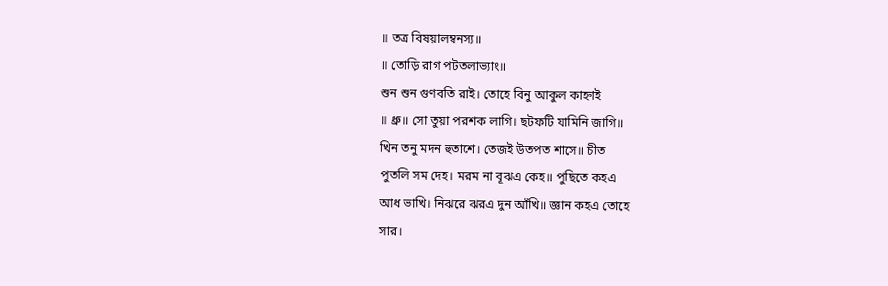॥ তত্র বিষয়ালম্বনস্য॥
॥ তোড়ি রাগ পটতলাভ্যাং॥
শুন শুন গুণবতি রাই। তোহে বিনু আকুল কাহ্নাই
॥ ধ্রু॥ সো তুয়া পরশক লাগি। ছটফটি যামিনি জাগি॥
খিন তনু মদন হুতাশে। তেজই উতপত শাসে॥ চীত
পুতলি সম দেহ। মরম না বূঝএ কেহ॥ পুছিতে কহএ
আধ ভাখি। নিঝরে ঝরএ দুন আঁখি॥ জ্ঞান কহএ তোহে
সার।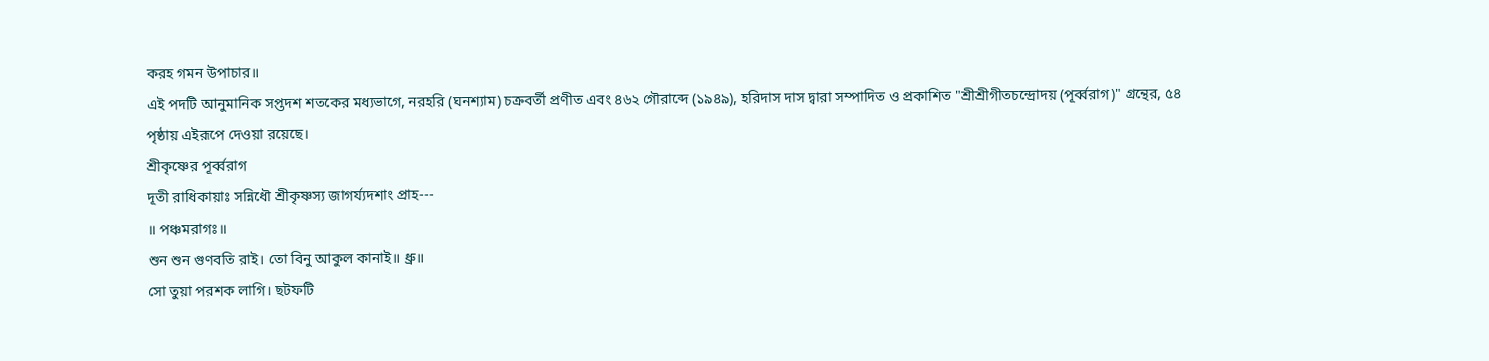করহ গমন উপাচার॥
এই পদটি আনুমানিক সপ্তদশ শতকের মধ্যভাগে, নরহরি (ঘনশ্যাম) চক্রবর্তী প্রণীত এবং ৪৬২ গৌরাব্দে (১৯৪৯), হরিদাস দাস দ্বারা সম্পাদিত ও প্রকাশিত "শ্রীশ্রীগীতচন্দ্রোদয় (পূর্ব্বরাগ)" গ্রন্থের, ৫৪ পৃষ্ঠায় এইরূপে দেওয়া রয়েছে।
শ্রীকৃষ্ণের পূর্ব্বরাগ
দূতী রাধিকায়াঃ সন্নিধৌ শ্রীকৃষ্ণস্য জাগর্য্যদশাং প্রাহ---
॥ পঞ্চমরাগঃ॥
শুন শুন গুণবতি রাই। তো বিনু আকুল কানাই॥ ধ্রু॥
সো তুয়া পরশক লাগি। ছটফটি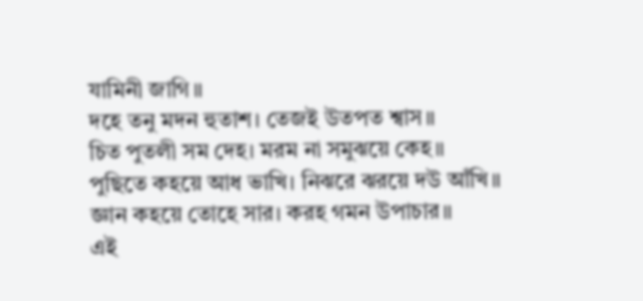যামিনী জাগি॥
দহে তনু মদন হুতাশ। তেজই উতপত শ্বাস॥
চিত পুতলী সম দেহ। মরম না সমুঝয়ে কেহ॥
পুছিতে কহয়ে আধ ভাখি। নিঝরে ঝরয়ে দউ আঁখি॥
জ্ঞান কহয়ে তোহে সার। করহ গমন উপাচার॥
এই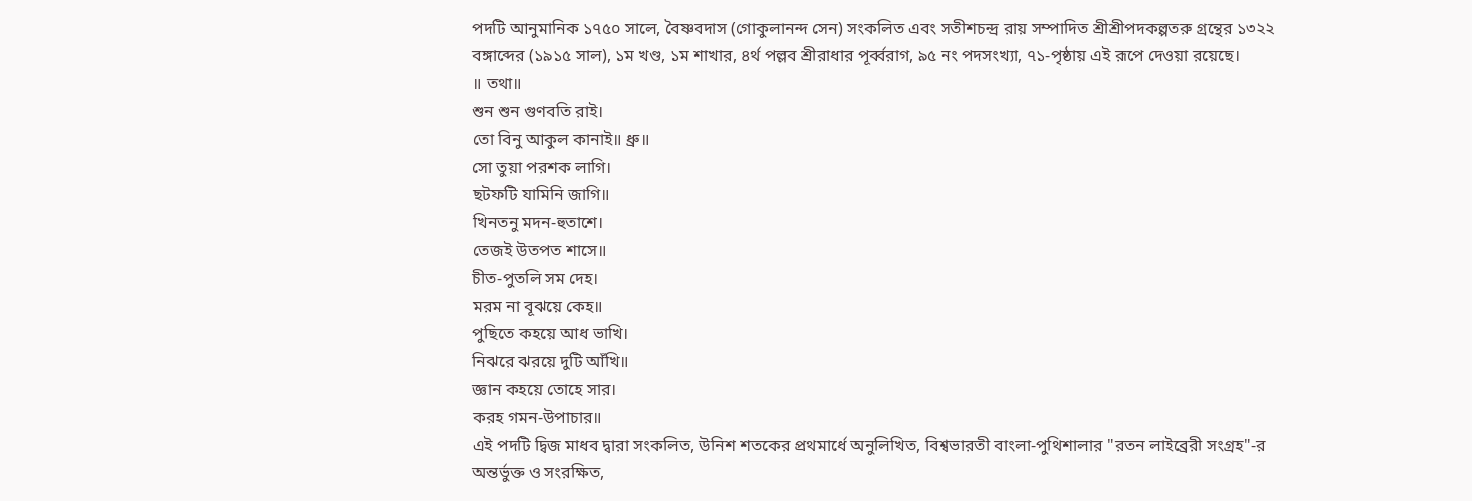পদটি আনুমানিক ১৭৫০ সালে, বৈষ্ণবদাস (গোকুলানন্দ সেন) সংকলিত এবং সতীশচন্দ্র রায় সম্পাদিত শ্রীশ্রীপদকল্পতরু গ্রন্থের ১৩২২ বঙ্গাব্দের (১৯১৫ সাল), ১ম খণ্ড, ১ম শাখার, ৪র্থ পল্লব শ্রীরাধার পূর্ব্বরাগ, ৯৫ নং পদসংখ্যা, ৭১-পৃষ্ঠায় এই রূপে দেওয়া রয়েছে।
॥ তথা॥
শুন শুন গুণবতি রাই।
তো বিনু আকুল কানাই॥ ধ্রু॥
সো তুয়া পরশক লাগি।
ছটফটি যামিনি জাগি॥
খিনতনু মদন-হুতাশে।
তেজই উতপত শাসে॥
চীত-পুতলি সম দেহ।
মরম না বূঝয়ে কেহ॥
পুছিতে কহয়ে আধ ভাখি।
নিঝরে ঝরয়ে দুটি আঁখি॥
জ্ঞান কহয়ে তোহে সার।
করহ গমন-উপাচার॥
এই পদটি দ্বিজ মাধব দ্বারা সংকলিত, উনিশ শতকের প্রথমার্ধে অনুলিখিত, বিশ্বভারতী বাংলা-পুথিশালার "রতন লাইব্রেরী সংগ্রহ"-র অন্তর্ভুক্ত ও সংরক্ষিত,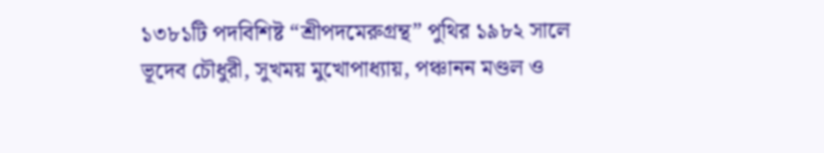১৩৮১টি পদবিশিষ্ট “শ্রীপদমেরুগ্রন্থ” পুথির ১৯৮২ সালে ভূদেব চৌধুরী, সুখময় মুখোপাধ্যায়, পঞ্চানন মণ্ডল ও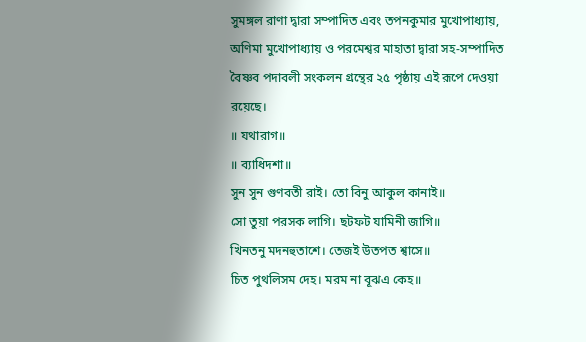সুমঙ্গল রাণা দ্বারা সম্পাদিত এবং তপনকুমার মুখোপাধ্যায়, অণিমা মুখোপাধ্যায় ও পরমেশ্বর মাহাতা দ্বারা সহ-সম্পাদিত বৈষ্ণব পদাবলী সংকলন গ্রন্থের ২৫ পৃষ্ঠায় এই রূপে দেওয়া রয়েছে।
॥ যথারাগ॥
॥ ব্যাধিদশা॥
সুন সুন গুণবতী রাই। তো বিনু আকুল কানাই॥
সো তুয়া পরসক লাগি। ছটফট যামিনী জাগি॥
খিনতনু মদনহুতাশে। তেজই উতপত শ্বাসে॥
চিত পুথলিসম দেহ। মরম না বূঝএ কেহ॥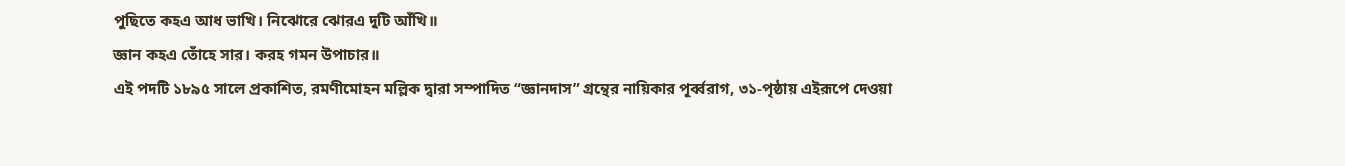পুছিতে কহএ আধ ভাখি। নিঝোরে ঝোরএ দুটি আঁখি॥
জ্ঞান কহএ তোঁহে সার। করহ গমন উপাচার॥
এই পদটি ১৮৯৫ সালে প্রকাশিত, রমণীমোহন মল্লিক দ্বারা সম্পাদিত “জ্ঞানদাস” গ্রন্থের নায়িকার পূর্ব্বরাগ, ৩১-পৃষ্ঠায় এইরূপে দেওয়া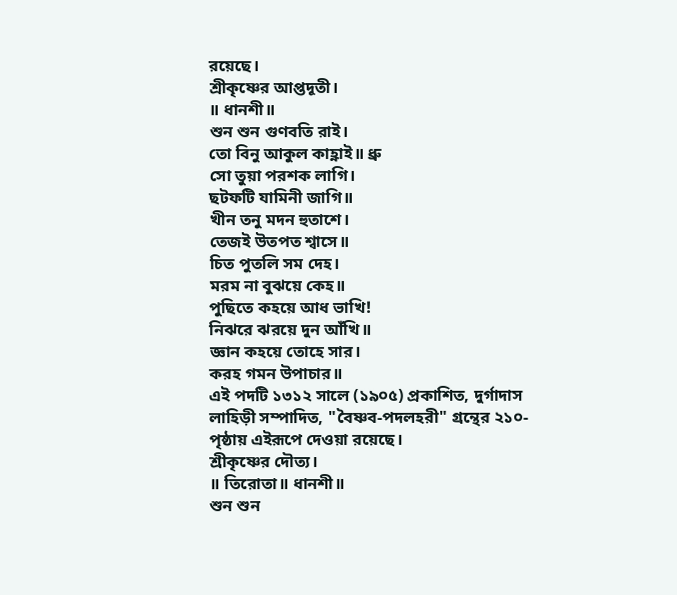রয়েছে।
শ্রীকৃষ্ণের আপ্তদূতী।
॥ ধানশী॥
শুন শুন গুণবতি রাই।
তো বিনু আকুল কাহ্ণাই॥ ধ্রু
সো তুয়া পরশক লাগি।
ছটফটি যামিনী জাগি॥
খীন তনু মদন হুতাশে।
তেজই উতপত শ্বাসে॥
চিত পুতলি সম দেহ।
মরম না বুঝয়ে কেহ॥
পুছিতে কহয়ে আধ ভাখি!
নিঝরে ঝরয়ে দুন আঁখি॥
জ্ঞান কহয়ে তোহে সার।
করহ গমন উপাচার॥
এই পদটি ১৩১২ সালে (১৯০৫) প্রকাশিত, দুর্গাদাস লাহিড়ী সম্পাদিত, "বৈষ্ণব-পদলহরী" গ্রন্থের ২১০-পৃষ্ঠায় এইরূপে দেওয়া রয়েছে।
শ্রীকৃষ্ণের দৌত্য।
॥ তিরোতা॥ ধানশী॥
শুন শুন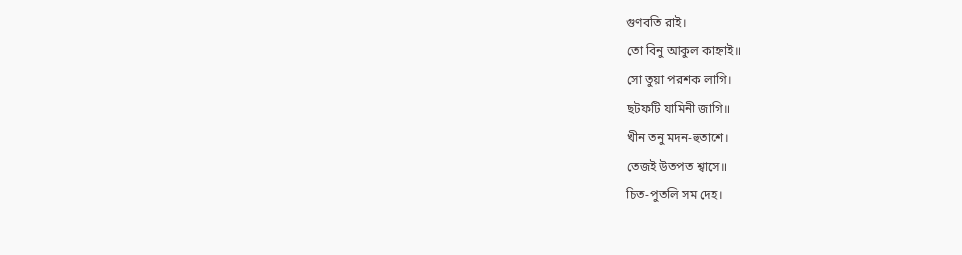গুণবতি রাই।
তো বিনু আকুল কাহ্নাই॥
সো তুয়া পরশক লাগি।
ছটফটি যামিনী জাগি॥
খীন তনু মদন-হুতাশে।
তেজই উতপত শ্বাসে॥
চিত-পুতলি সম দেহ।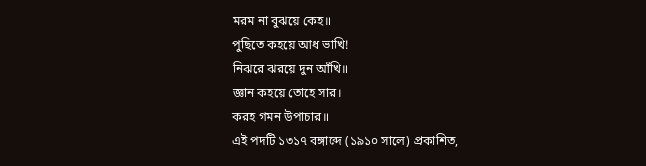মরম না বুঝয়ে কেহ॥
পুছিতে কহয়ে আধ ভাখি!
নিঝরে ঝরয়ে দুন আঁখি॥
জ্ঞান কহয়ে তোহে সার।
করহ গমন উপাচার॥
এই পদটি ১৩১৭ বঙ্গাব্দে (১৯১০ সালে) প্রকাশিত,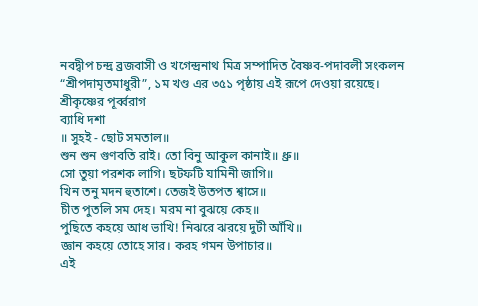নবদ্বীপ চন্দ্র ব্রজবাসী ও খগেন্দ্রনাথ মিত্র সম্পাদিত বৈষ্ণব-পদাবলী সংকলন “শ্রীপদামৃতমাধুরী”, ১ম খণ্ড এর ৩৫১ পৃষ্ঠায় এই রূপে দেওয়া রয়েছে।
শ্রীকৃষ্ণের পূর্ব্বরাগ
ব্যাধি দশা
॥ সুহই - ছোট সমতাল॥
শুন শুন গুণবতি রাই। তো বিনু আকুল কানাই॥ ধ্রু॥
সো তুয়া পরশক লাগি। ছটফটি যামিনী জাগি॥
খিন তনু মদন হুতাশে। তেজই উতপত শ্বাসে॥
চীত পুতলি সম দেহ। মরম না বুঝয়ে কেহ॥
পুছিতে কহয়ে আধ ভাখি! নিঝরে ঝরয়ে দুটী আঁখি॥
জ্ঞান কহয়ে তোহে সার। করহ গমন উপাচার॥
এই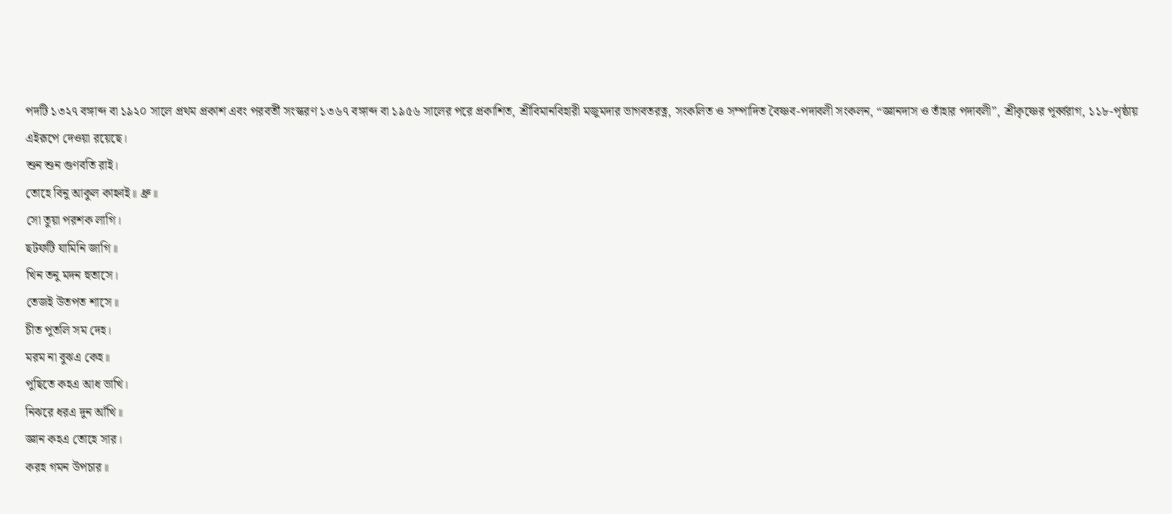পদটি ১৩২৭ বঙ্গাব্দ বা ১৯২০ সালে প্রথম প্রকাশ এবং পরবর্তী সংস্করণ ১৩৬৭ বঙ্গাব্দ বা ১৯৫৬ সালের পরে প্রকাশিত, শ্রীবিমানবিহারী মজুমদার ভাগবতরত্ন, সংকলিত ও সম্পাদিত বৈষ্ণব-পদাবলী সংকলন, “জ্ঞানদাস ও তাঁহার পদাবলী”, শ্রীকৃষ্ণের পূর্ব্বরাগ, ১১৮-পৃষ্ঠায় এইরূপে দেওয়া রয়েছে।
শুন শুন গুণবতি রাই।
তোহে বিনু আকুল কাহ্নাই॥ ধ্রু॥
সো তুয়া পরশক লাগি।
ছটফটি যামিনি জাগি॥
খিন তনু মদন হুতাসে।
তেজই উতপত শাসে॥
চীত পুতলি সম দেহ।
মরম না বুঝএ কেহ॥
পুছিতে কহএ আধ ভাখি।
নিঝরে ধরএ দুন আঁখি॥
জ্ঞান কহএ তোহে সার।
করহ গমন উপচার॥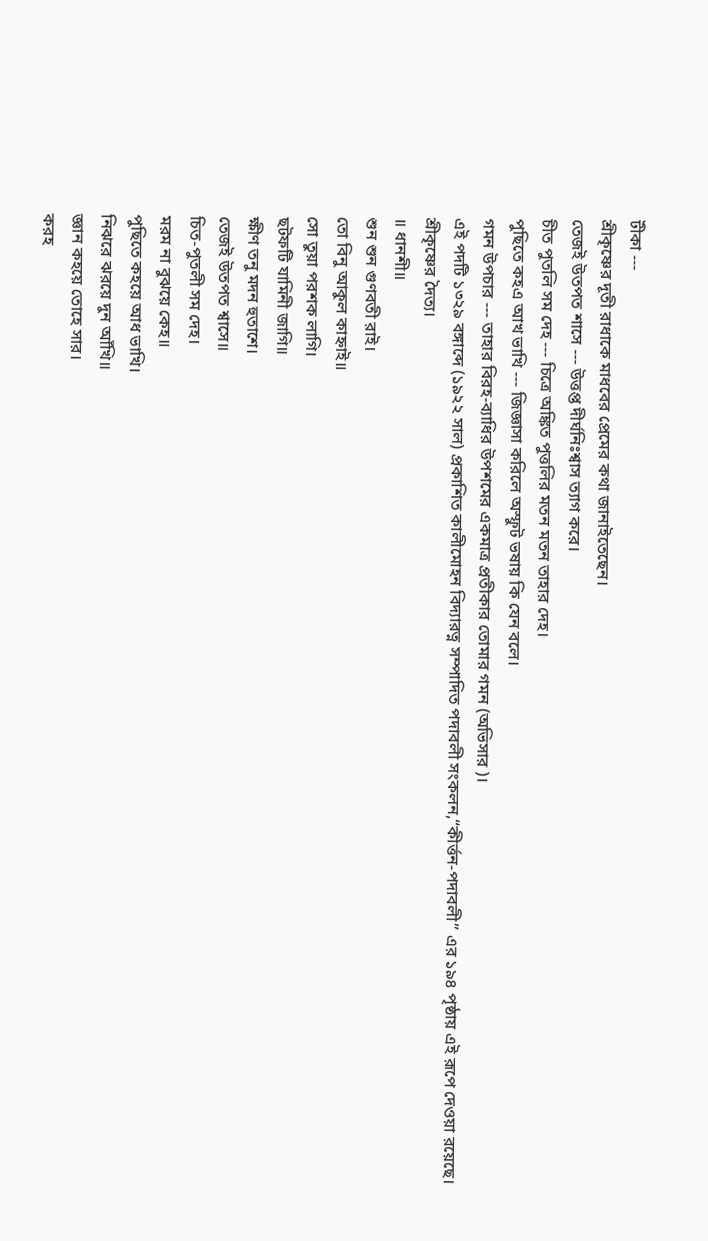টীকা ---
শ্রীকৃষ্ণের দূতী রাধাকে মাধবের প্রেমের কথা জানাইতেছেন।
তেজই উতপত শাসে --- উত্তপ্ত দীর্ঘনিঃশ্বাস ত্যাগ করে।
চীত পুতলি সম দেহ --- চিত্রে অঙ্কিত পুত্তলির মতন মতন তাহার দেহ।
পুছিতে কহএ আখ ভাখি --- জিজ্ঞাসা করিলে অস্ফুট ভষায় কি যেন বলে।
গমন উপচার --- তাহার বিরহ-ব্যাধির উপশমের একমাত্র প্রতীকার তোমার গমন (অভিসার )।
এই পদটি ১৩২৯ বঙ্গাব্দে (১৯২২ সাল) প্রকাশিত কালীমোহন বিদ্যারত্ন সম্পাদিত পদাবলী সংকলন,“কীর্ত্তন-পদাবলী” এর ১৯৪ পৃষ্ঠায় এই রূপে দেওয়া রয়েছে।
শ্রীকৃষ্ণের দৈত্য।
॥ ধানশী॥
শুন শুন গুণবতী রাই।
তো বিনু আকুল কাহ্নাই॥
সো তুয়া পরশক লাগি।
ছটফটি যামিনী জাগি॥
ক্ষীণ তনু মদন হুতাশে।
তেজই উতপত শ্বাসে॥
চিত-পুতলী সম দেহ।
মরম না বুঝয়ে কেহ॥
পুছিতে কহয়ে আধ ভাখি।
নিঝরে ঝরয়ে দুন আঁখি॥
জ্ঞান কহয়ে তোহে সার।
করহ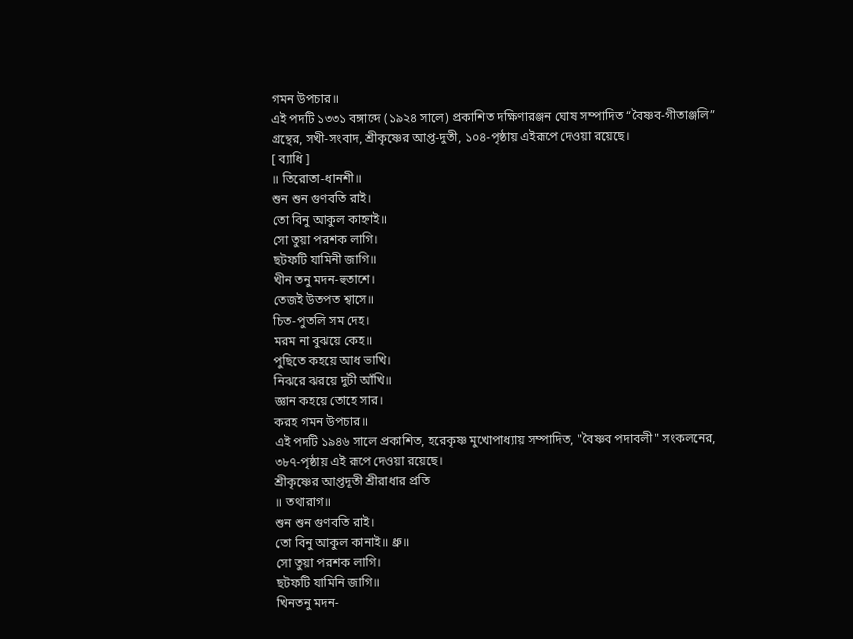গমন উপচার॥
এই পদটি ১৩৩১ বঙ্গাব্দে (১৯২৪ সালে) প্রকাশিত দক্ষিণারঞ্জন ঘোষ সম্পাদিত “বৈষ্ণব-গীতাঞ্জলি” গ্রন্থের, সখী-সংবাদ, শ্রীকৃষ্ণের আপ্ত-দুতী, ১০৪-পৃষ্ঠায় এইরূপে দেওয়া রয়েছে।
[ ব্যাধি ]
॥ তিরোতা-ধানশী॥
শুন শুন গুণবতি রাই।
তো বিনু আকুল কাহ্নাই॥
সো তুয়া পরশক লাগি।
ছটফটি যামিনী জাগি॥
খীন তনু মদন-হুতাশে।
তেজই উতপত শ্বাসে॥
চিত-পুতলি সম দেহ।
মরম না বুঝয়ে কেহ॥
পুছিতে কহয়ে আধ ভাখি।
নিঝরে ঝরয়ে দুটী আঁখি॥
জ্ঞান কহয়ে তোহে সার।
করহ গমন উপচার॥
এই পদটি ১৯৪৬ সালে প্রকাশিত, হরেকৃষ্ণ মুখোপাধ্যায় সম্পাদিত, "বৈষ্ণব পদাবলী" সংকলনের, ৩৮৭-পৃষ্ঠায় এই রূপে দেওয়া রয়েছে।
শ্রীকৃষ্ণের আপ্তদূতী শ্রীরাধার প্রতি
॥ তথারাগ॥
শুন শুন গুণবতি রাই।
তো বিনু আকুল কানাই॥ ধ্রু॥
সো তুয়া পরশক লাগি।
ছটফটি যামিনি জাগি॥
খিনতনু মদন-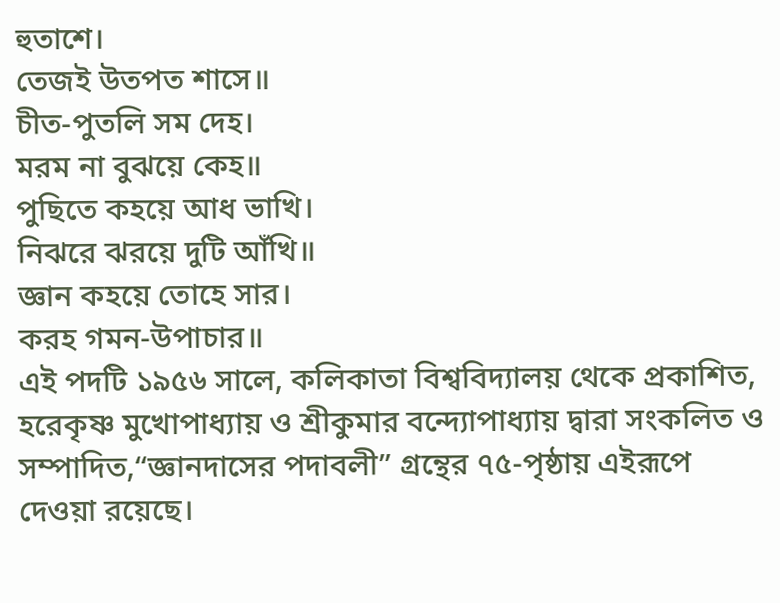হুতাশে।
তেজই উতপত শাসে॥
চীত-পুতলি সম দেহ।
মরম না বুঝয়ে কেহ॥
পুছিতে কহয়ে আধ ভাখি।
নিঝরে ঝরয়ে দুটি আঁখি॥
জ্ঞান কহয়ে তোহে সার।
করহ গমন-উপাচার॥
এই পদটি ১৯৫৬ সালে, কলিকাতা বিশ্ববিদ্যালয় থেকে প্রকাশিত, হরেকৃষ্ণ মুখোপাধ্যায় ও শ্রীকুমার বন্দ্যোপাধ্যায় দ্বারা সংকলিত ও সম্পাদিত,“জ্ঞানদাসের পদাবলী” গ্রন্থের ৭৫-পৃষ্ঠায় এইরূপে দেওয়া রয়েছে।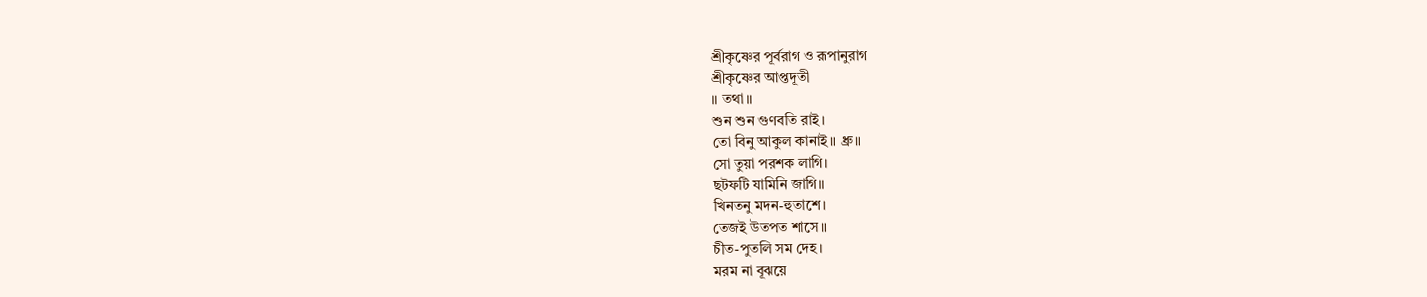শ্রীকৃষ্ণের পূর্বরাগ ও রূপানুরাগ
শ্রীকৃষ্ণের আপ্তদূতী
॥ তথা॥
শুন শুন গুণবতি রাই।
তো বিনু আকুল কানাই॥ ধ্রু॥
সো তুয়া পরশক লাগি।
ছটফটি যামিনি জাগি॥
খিনতনু মদন-হুতাশে।
তেজই উতপত শাসে॥
চীত-পুতলি সম দেহ।
মরম না বূঝয়ে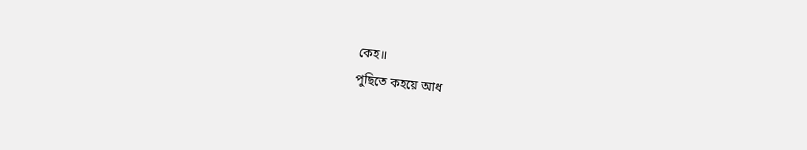কেহ॥
পুছিতে কহয়ে আধ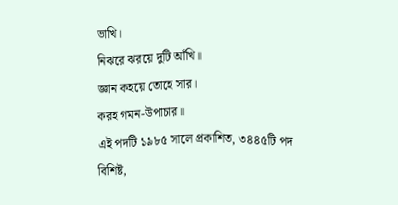ভাখি।
নিঝরে ঝরয়ে দুটি আঁখি॥
জ্ঞান কহয়ে তোহে সার।
করহ গমন-উপাচার॥
এই পদটি ১৯৮৫ সালে প্রকাশিত, ৩৪৪৫টি পদ বিশিষ্ট,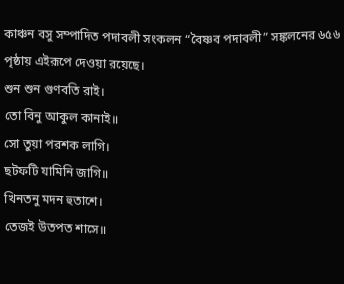কাঞ্চন বসু সম্পাদিত পদাবলী সংকলন “বৈষ্ণব পদাবলী” সঙ্কলনের ৬৫৬ পৃষ্ঠায় এইরূপে দেওয়া রয়েছে।
শুন শুন গুণবতি রাই।
তো বিনু আকুল কানাই॥
সো তুয়া পরশক লাগি।
ছটফটি যামিনি জাগি॥
খিনতনু মদন হুতাশে।
তেজই উতপত শাসে॥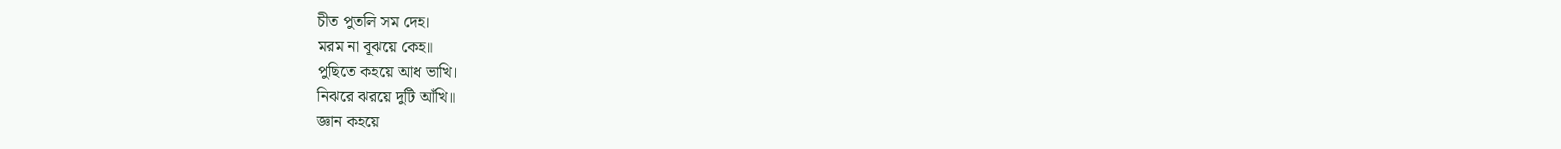চীত পুতলি সম দেহ।
মরম না বূঝয়ে কেহ॥
পুছিতে কহয়ে আধ ভাখি।
নিঝরে ঝরয়ে দুটি আঁখি॥
জ্ঞান কহয়ে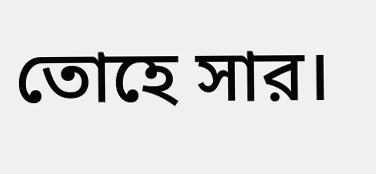তোহে সার।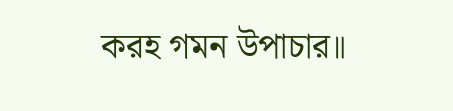করহ গমন উপাচার॥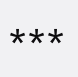***